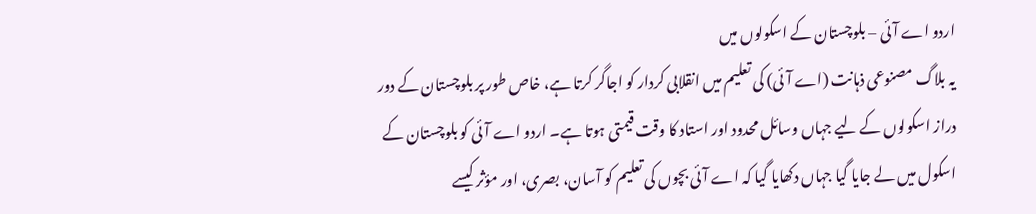اردو اے آئی – بلوچستان کے اسکولوں میں
یہ بلاگ مصنوعی ذہانت (اے آئی) کی تعلیم میں انقلابی کردار کو اجاگر کرتا ہے، خاص طور پر بلوچستان کے دور دراز اسکولوں کے لیے جہاں وسائل محدود اور استاد کا وقت قیمتی ہوتا ہے۔ اردو اے آئی کو بلوچستان کے اسکول میں لے جایا گیا جہاں دکھایا گیا کہ اے آئی بچوں کی تعلیم کو آسان، بصری، اور مؤثر کیسے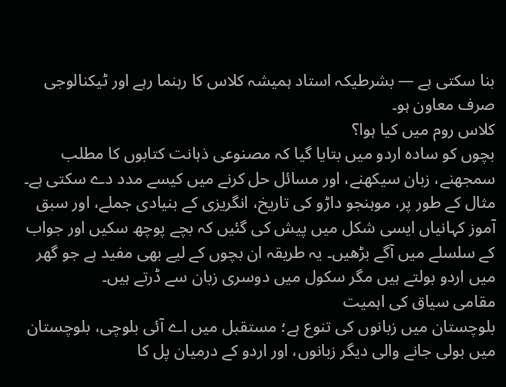بنا سکتی ہے — بشرطیکہ استاد ہمیشہ کلاس کا رہنما رہے اور ٹیکنالوجی صرف معاون ہو۔
کلاس روم میں کیا ہوا؟
بچوں کو سادہ اردو میں بتایا گیا کہ مصنوعی ذہانت کتابوں کا مطلب سمجھنے، زبان سیکھنے، اور مسائل حل کرنے میں کیسے مدد دے سکتی ہے۔ مثال کے طور پر، موہنجو داڑو کی تاریخ، انگریزی کے بنیادی جملے، اور سبق آموز کہانیاں ایسی شکل میں پیش کی گئیں کہ بچے پوچھ سکیں اور جواب کے سلسلے میں آگے بڑھیں۔ یہ طریقہ ان بچوں کے لیے بھی مفید ہے جو گھر میں اردو بولتے ہیں مگر سکول میں دوسری زبان سے ڈرتے ہیں۔
مقامی سیاق کی اہمیت
بلوچستان میں زبانوں کی تنوع ہے؛ مستقبل میں اے آئی بلوچی، بلوچستان میں بولی جانے والی دیگر زبانوں، اور اردو کے درمیان پل کا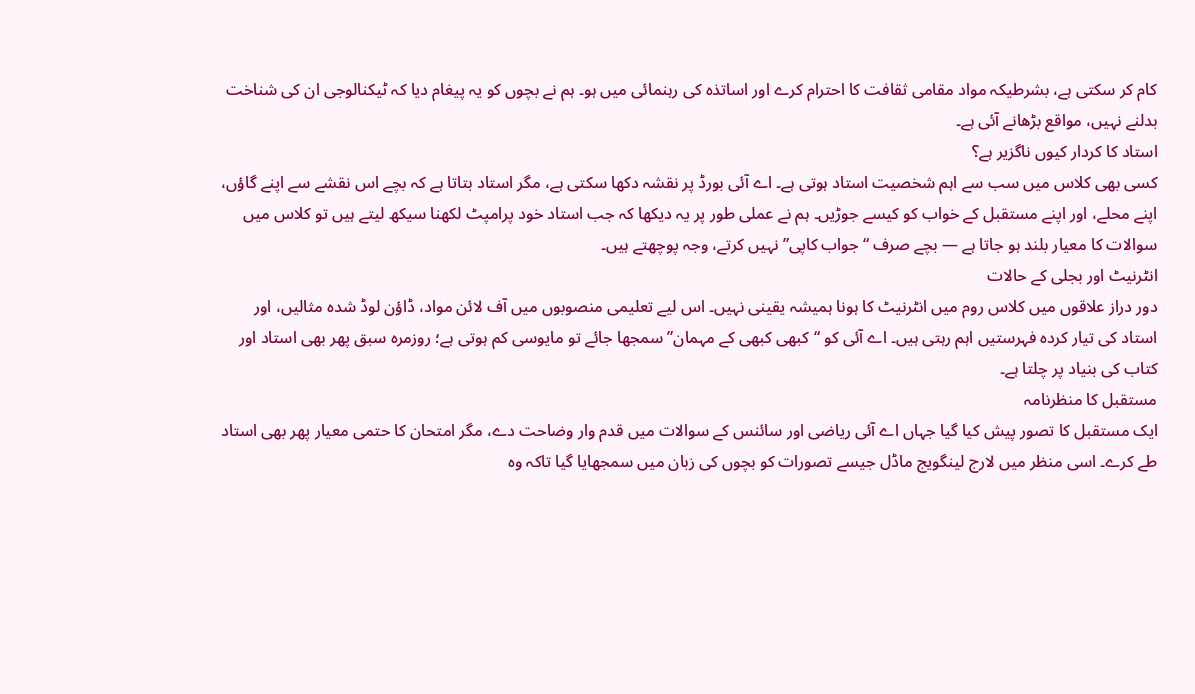کام کر سکتی ہے، بشرطیکہ مواد مقامی ثقافت کا احترام کرے اور اساتذہ کی رہنمائی میں ہو۔ ہم نے بچوں کو یہ پیغام دیا کہ ٹیکنالوجی ان کی شناخت بدلنے نہیں، مواقع بڑھانے آئی ہے۔
استاد کا کردار کیوں ناگزیر ہے؟
کسی بھی کلاس میں سب سے اہم شخصیت استاد ہوتی ہے۔ اے آئی بورڈ پر نقشہ دکھا سکتی ہے، مگر استاد بتاتا ہے کہ بچے اس نقشے سے اپنے گاؤں، اپنے محلے، اور اپنے مستقبل کے خواب کو کیسے جوڑیں۔ ہم نے عملی طور پر یہ دیکھا کہ جب استاد خود پرامپٹ لکھنا سیکھ لیتے ہیں تو کلاس میں سوالات کا معیار بلند ہو جاتا ہے — بچے صرف “جواب کاپی” نہیں کرتے، وجہ پوچھتے ہیں۔
انٹرنیٹ اور بجلی کے حالات
دور دراز علاقوں میں کلاس روم میں انٹرنیٹ کا ہونا ہمیشہ یقینی نہیں۔ اس لیے تعلیمی منصوبوں میں آف لائن مواد، ڈاؤن لوڈ شدہ مثالیں، اور استاد کی تیار کردہ فہرستیں اہم رہتی ہیں۔ اے آئی کو “کبھی کبھی کے مہمان” سمجھا جائے تو مایوسی کم ہوتی ہے؛ روزمرہ سبق پھر بھی استاد اور کتاب کی بنیاد پر چلتا ہے۔
مستقبل کا منظرنامہ
ایک مستقبل کا تصور پیش کیا گیا جہاں اے آئی ریاضی اور سائنس کے سوالات میں قدم وار وضاحت دے، مگر امتحان کا حتمی معیار پھر بھی استاد طے کرے۔ اسی منظر میں لارج لینگویج ماڈل جیسے تصورات کو بچوں کی زبان میں سمجھایا گیا تاکہ وہ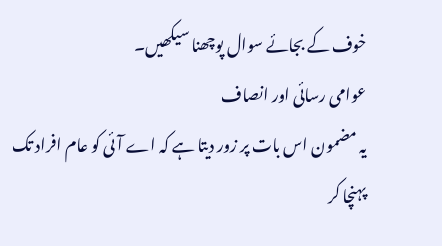خوف کے بجائے سوال پوچھنا سیکھیں۔
عوامی رسائی اور انصاف
یہ مضمون اس بات پر زور دیتا ہے کہ اے آئی کو عام افراد تک پہنچا کر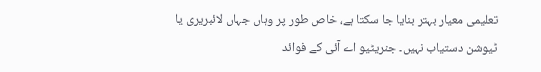تعلیمی معیار بہتر بنایا جا سکتا ہے، خاص طور پر وہاں جہاں لائبریری یا ٹیوشن دستیاب نہیں۔ جنریٹیو اے آئی کے فوائد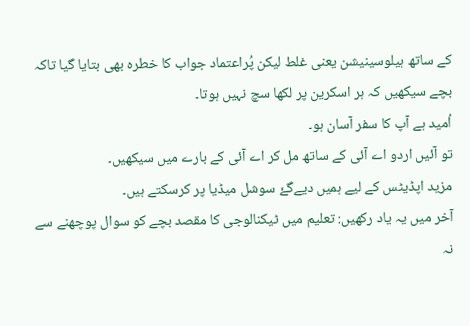کے ساتھ ہیلوسینیشن یعنی غلط لیکن پُراعتماد جواب کا خطرہ بھی بتایا گیا تاکہ بچے سیکھیں کہ ہر اسکرین پر لکھا سچ نہیں ہوتا۔
اُمید ہے آپ کا سفر آسان ہو۔
تو آئیں اردو اے آئی کے ساتھ مل کر اے آئی کے بارے میں سیکھیں۔
مزید اپڈیٹس کے لیے ہمیں دیےگۓ سوشل میڈیا پر کرسکتے ہیں۔
آخر میں یہ یاد رکھیں: تعلیم میں ٹیکنالوجی کا مقصد بچے کو سوال پوچھنے سے نہ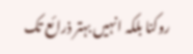روکنا بلکہ انہیں بہتر ذرائع تک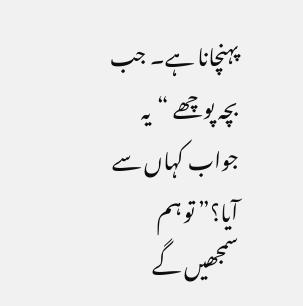پہنچانا ہے۔ جب بچہ پوچھے “یہ جواب کہاں سے آیا؟” تو ہم سمجھیں گے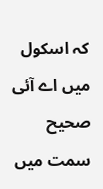کہ اسکول میں اے آئی صحیح سمت میں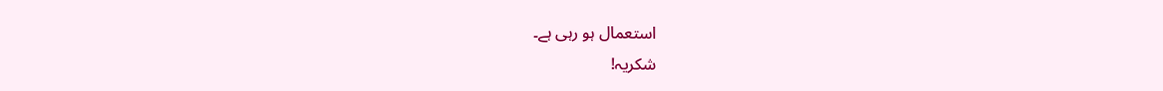استعمال ہو رہی ہے۔
شکریہ!